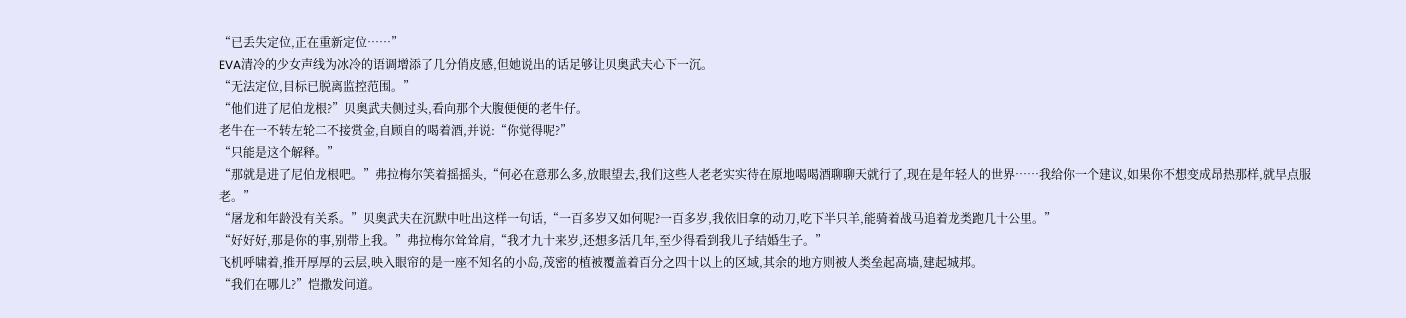“已丢失定位,正在重新定位……”
EVA清冷的少女声线为冰冷的语调增添了几分俏皮感,但她说出的话足够让贝奥武夫心下一沉。
“无法定位,目标已脱离监控范围。”
“他们进了尼伯龙根?”贝奥武夫侧过头,看向那个大腹便便的老牛仔。
老牛在一不转左轮二不接赏金,自顾自的喝着酒,并说:“你觉得呢?”
“只能是这个解释。”
“那就是进了尼伯龙根吧。”弗拉梅尔笑着摇摇头,“何必在意那么多,放眼望去,我们这些人老老实实待在原地喝喝酒聊聊天就行了,现在是年轻人的世界……我给你一个建议,如果你不想变成昂热那样,就早点服老。”
“屠龙和年龄没有关系。”贝奥武夫在沉默中吐出这样一句话,“一百多岁又如何呢?一百多岁,我依旧拿的动刀,吃下半只羊,能骑着战马追着龙类跑几十公里。”
“好好好,那是你的事,别带上我。”弗拉梅尔耸耸肩,“我才九十来岁,还想多活几年,至少得看到我儿子结婚生子。”
飞机呼啸着,推开厚厚的云层,映入眼帘的是一座不知名的小岛,茂密的植被覆盖着百分之四十以上的区域,其余的地方则被人类垒起高墙,建起城邦。
“我们在哪儿?”恺撒发问道。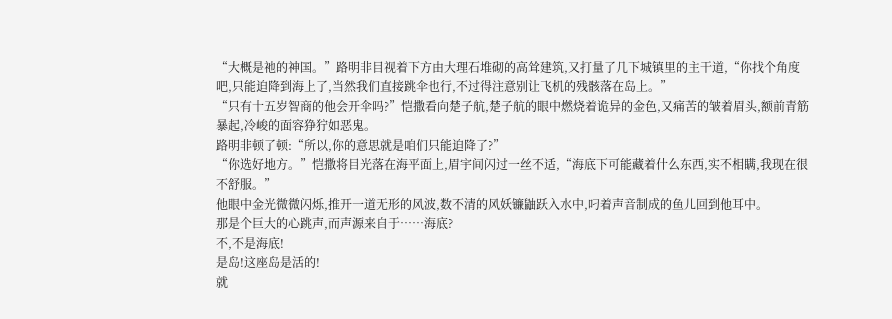“大概是祂的神国。”路明非目视着下方由大理石堆砌的高耸建筑,又打量了几下城镇里的主干道,“你找个角度吧,只能迫降到海上了,当然我们直接跳伞也行,不过得注意别让飞机的残骸落在岛上。”
“只有十五岁智商的他会开伞吗?”恺撒看向楚子航,楚子航的眼中燃烧着诡异的金色,又痛苦的皱着眉头,额前青筋暴起,冷峻的面容狰狞如恶鬼。
路明非顿了顿:“所以,你的意思就是咱们只能迫降了?”
“你选好地方。”恺撒将目光落在海平面上,眉宇间闪过一丝不适,“海底下可能藏着什么东西,实不相瞒,我现在很不舒服。”
他眼中金光微微闪烁,推开一道无形的风波,数不清的风妖镰鼬跃入水中,叼着声音制成的鱼儿回到他耳中。
那是个巨大的心跳声,而声源来自于……海底?
不,不是海底!
是岛!这座岛是活的!
就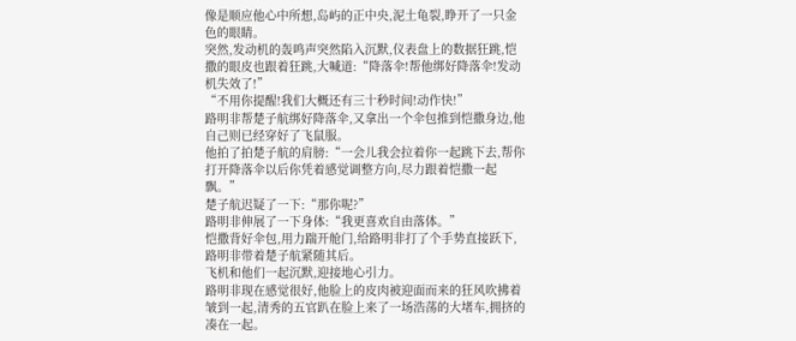像是顺应他心中所想,岛屿的正中央,泥土龟裂,睁开了一只金色的眼睛。
突然,发动机的轰鸣声突然陷入沉默,仪表盘上的数据狂跳,恺撒的眼皮也跟着狂跳,大喊道:“降落伞!帮他绑好降落伞!发动机失效了!”
“不用你提醒!我们大概还有三十秒时间!动作快!”
路明非帮楚子航绑好降落伞,又拿出一个伞包推到恺撒身边,他自己则已经穿好了飞鼠服。
他拍了拍楚子航的肩膀:“一会儿我会拉着你一起跳下去,帮你打开降落伞以后你凭着感觉调整方向,尽力跟着恺撒一起飘。”
楚子航迟疑了一下:“那你呢?”
路明非伸展了一下身体:“我更喜欢自由落体。”
恺撒背好伞包,用力踹开舱门,给路明非打了个手势直接跃下,路明非带着楚子航紧随其后。
飞机和他们一起沉默,迎接地心引力。
路明非现在感觉很好,他脸上的皮肉被迎面而来的狂风吹拂着皱到一起,清秀的五官趴在脸上来了一场浩荡的大堵车,拥挤的凑在一起。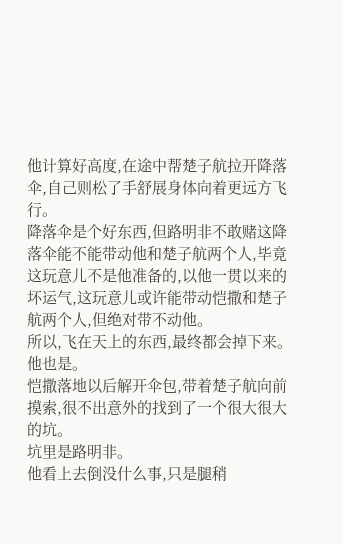他计算好高度,在途中帮楚子航拉开降落伞,自己则松了手舒展身体向着更远方飞行。
降落伞是个好东西,但路明非不敢赌这降落伞能不能带动他和楚子航两个人,毕竟这玩意儿不是他准备的,以他一贯以来的坏运气,这玩意儿或许能带动恺撒和楚子航两个人,但绝对带不动他。
所以,飞在天上的东西,最终都会掉下来。
他也是。
恺撒落地以后解开伞包,带着楚子航向前摸索,很不出意外的找到了一个很大很大的坑。
坑里是路明非。
他看上去倒没什么事,只是腿稍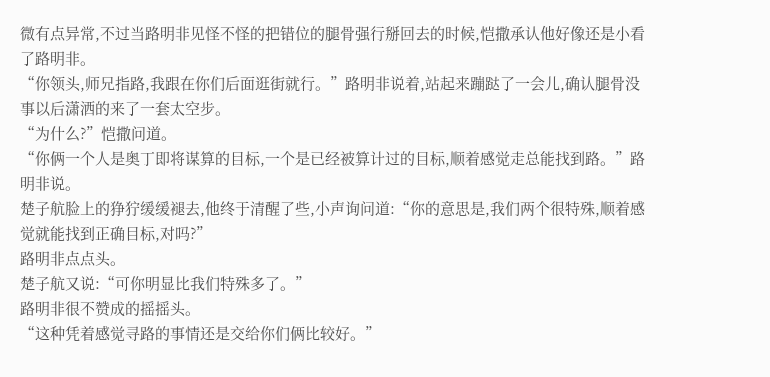微有点异常,不过当路明非见怪不怪的把错位的腿骨强行掰回去的时候,恺撒承认他好像还是小看了路明非。
“你领头,师兄指路,我跟在你们后面逛街就行。”路明非说着,站起来蹦跶了一会儿,确认腿骨没事以后潇洒的来了一套太空步。
“为什么?”恺撒问道。
“你俩一个人是奥丁即将谋算的目标,一个是已经被算计过的目标,顺着感觉走总能找到路。”路明非说。
楚子航脸上的狰狞缓缓褪去,他终于清醒了些,小声询问道:“你的意思是,我们两个很特殊,顺着感觉就能找到正确目标,对吗?”
路明非点点头。
楚子航又说:“可你明显比我们特殊多了。”
路明非很不赞成的摇摇头。
“这种凭着感觉寻路的事情还是交给你们俩比较好。”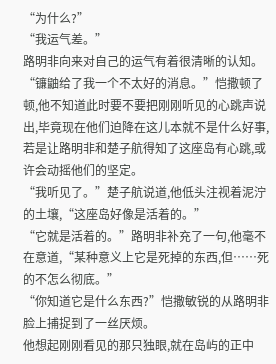“为什么?”
“我运气差。”
路明非向来对自己的运气有着很清晰的认知。
“镰鼬给了我一个不太好的消息。”恺撒顿了顿,他不知道此时要不要把刚刚听见的心跳声说出,毕竟现在他们迫降在这儿本就不是什么好事,若是让路明非和楚子航得知了这座岛有心跳,或许会动摇他们的坚定。
“我听见了。”楚子航说道,他低头注视着泥泞的土壤,“这座岛好像是活着的。”
“它就是活着的。”路明非补充了一句,他毫不在意道,“某种意义上它是死掉的东西,但……死的不怎么彻底。”
“你知道它是什么东西?”恺撒敏锐的从路明非脸上捕捉到了一丝厌烦。
他想起刚刚看见的那只独眼,就在岛屿的正中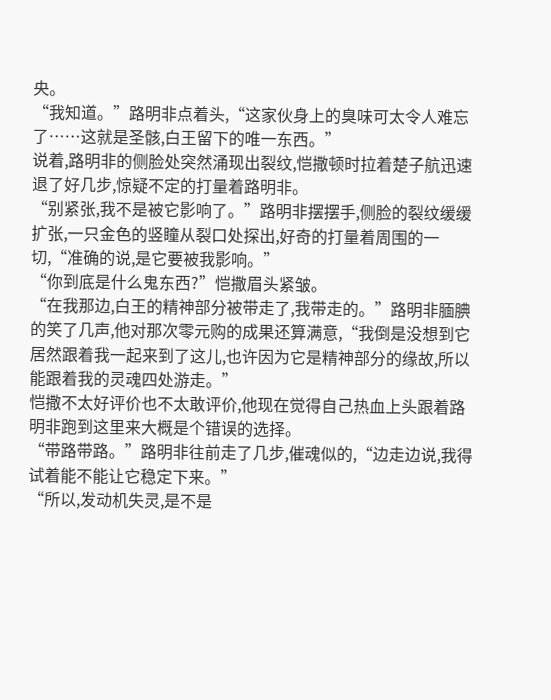央。
“我知道。”路明非点着头,“这家伙身上的臭味可太令人难忘了……这就是圣骸,白王留下的唯一东西。”
说着,路明非的侧脸处突然涌现出裂纹,恺撒顿时拉着楚子航迅速退了好几步,惊疑不定的打量着路明非。
“别紧张,我不是被它影响了。”路明非摆摆手,侧脸的裂纹缓缓扩张,一只金色的竖瞳从裂口处探出,好奇的打量着周围的一切,“准确的说,是它要被我影响。”
“你到底是什么鬼东西?”恺撒眉头紧皱。
“在我那边,白王的精神部分被带走了,我带走的。”路明非腼腆的笑了几声,他对那次零元购的成果还算满意,“我倒是没想到它居然跟着我一起来到了这儿,也许因为它是精神部分的缘故,所以能跟着我的灵魂四处游走。”
恺撒不太好评价也不太敢评价,他现在觉得自己热血上头跟着路明非跑到这里来大概是个错误的选择。
“带路带路。”路明非往前走了几步,催魂似的,“边走边说,我得试着能不能让它稳定下来。”
“所以,发动机失灵,是不是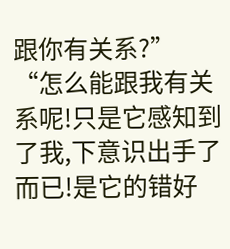跟你有关系?”
“怎么能跟我有关系呢!只是它感知到了我,下意识出手了而已!是它的错好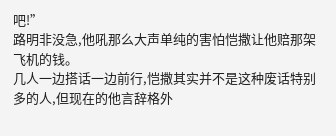吧!”
路明非没急,他吼那么大声单纯的害怕恺撒让他赔那架飞机的钱。
几人一边搭话一边前行,恺撒其实并不是这种废话特别多的人,但现在的他言辞格外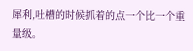犀利,吐槽的时候抓着的点一个比一个重量级。